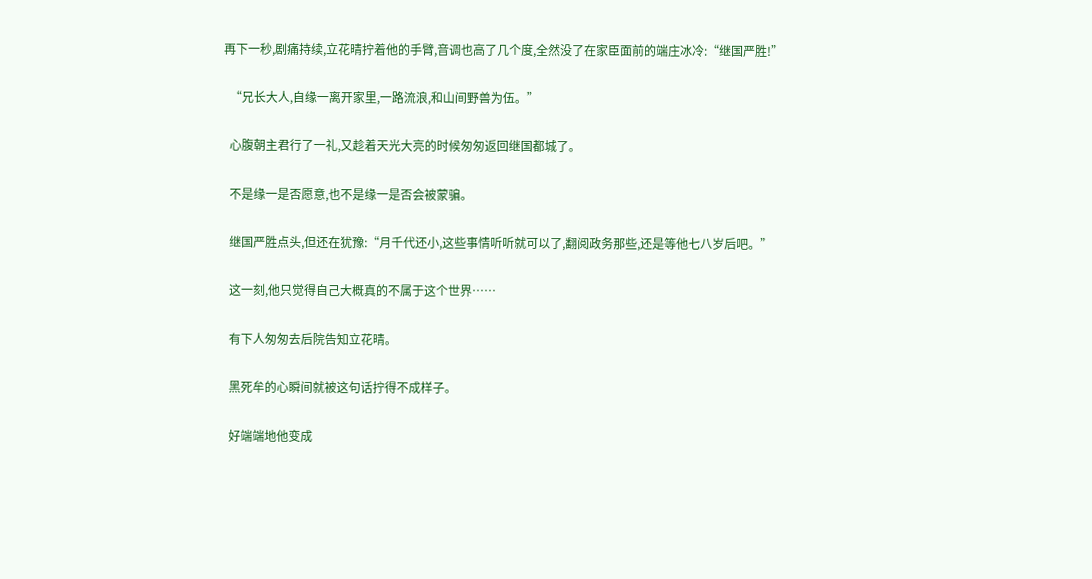再下一秒,剧痛持续,立花晴拧着他的手臂,音调也高了几个度,全然没了在家臣面前的端庄冰冷:“继国严胜!”

  “兄长大人,自缘一离开家里,一路流浪,和山间野兽为伍。”

  心腹朝主君行了一礼,又趁着天光大亮的时候匆匆返回继国都城了。

  不是缘一是否愿意,也不是缘一是否会被蒙骗。

  继国严胜点头,但还在犹豫:“月千代还小,这些事情听听就可以了,翻阅政务那些,还是等他七八岁后吧。”

  这一刻,他只觉得自己大概真的不属于这个世界……

  有下人匆匆去后院告知立花晴。

  黑死牟的心瞬间就被这句话拧得不成样子。

  好端端地他变成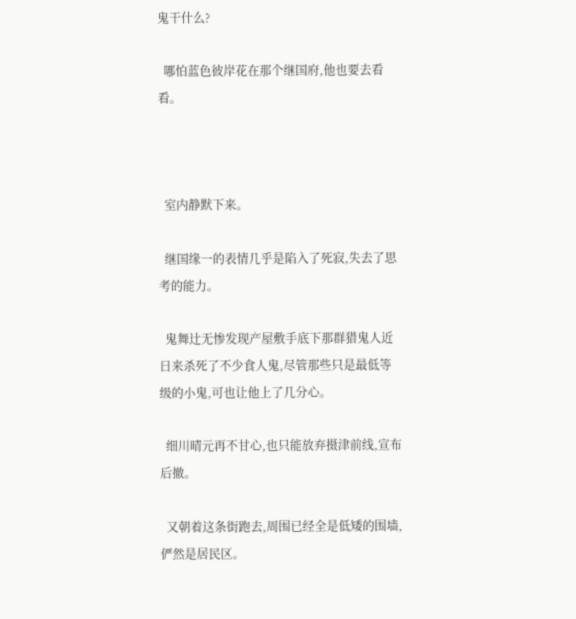鬼干什么?

  哪怕蓝色彼岸花在那个继国府,他也要去看看。



  室内静默下来。

  继国缘一的表情几乎是陷入了死寂,失去了思考的能力。

  鬼舞辻无惨发现产屋敷手底下那群猎鬼人近日来杀死了不少食人鬼,尽管那些只是最低等级的小鬼,可也让他上了几分心。

  细川晴元再不甘心,也只能放弃摄津前线,宣布后撤。

  又朝着这条街跑去,周围已经全是低矮的围墙,俨然是居民区。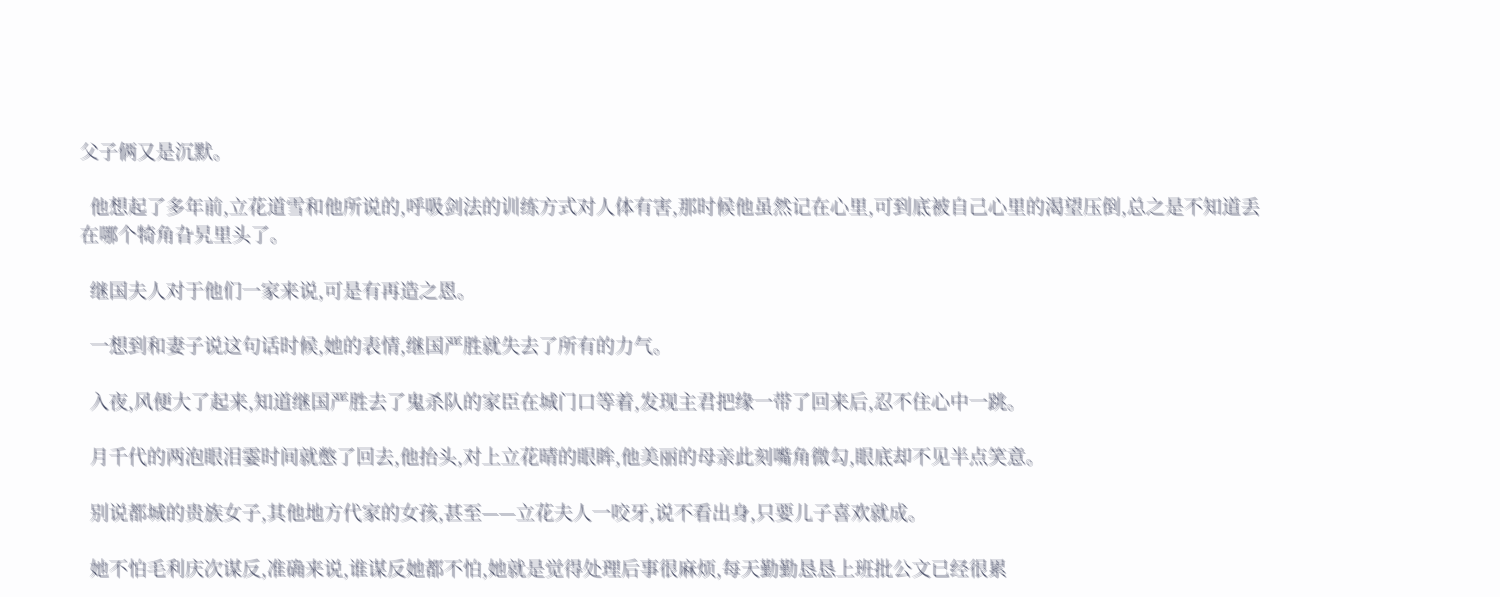父子俩又是沉默。

  他想起了多年前,立花道雪和他所说的,呼吸剑法的训练方式对人体有害,那时候他虽然记在心里,可到底被自己心里的渴望压倒,总之是不知道丢在哪个犄角旮旯里头了。

  继国夫人对于他们一家来说,可是有再造之恩。

  一想到和妻子说这句话时候,她的表情,继国严胜就失去了所有的力气。

  入夜,风便大了起来,知道继国严胜去了鬼杀队的家臣在城门口等着,发现主君把缘一带了回来后,忍不住心中一跳。

  月千代的两泡眼泪霎时间就憋了回去,他抬头,对上立花晴的眼眸,他美丽的母亲此刻嘴角微勾,眼底却不见半点笑意。

  别说都城的贵族女子,其他地方代家的女孩,甚至——立花夫人一咬牙,说不看出身,只要儿子喜欢就成。

  她不怕毛利庆次谋反,准确来说,谁谋反她都不怕,她就是觉得处理后事很麻烦,每天勤勤恳恳上班批公文已经很累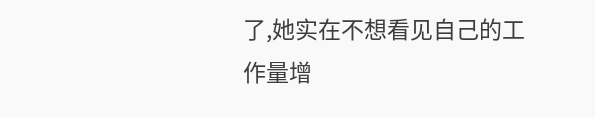了,她实在不想看见自己的工作量增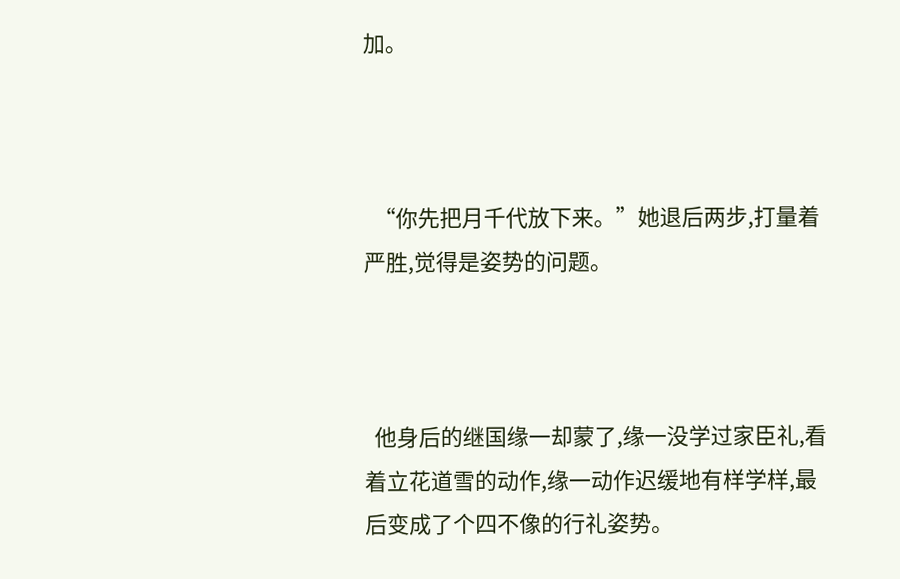加。



  “你先把月千代放下来。”她退后两步,打量着严胜,觉得是姿势的问题。



  他身后的继国缘一却蒙了,缘一没学过家臣礼,看着立花道雪的动作,缘一动作迟缓地有样学样,最后变成了个四不像的行礼姿势。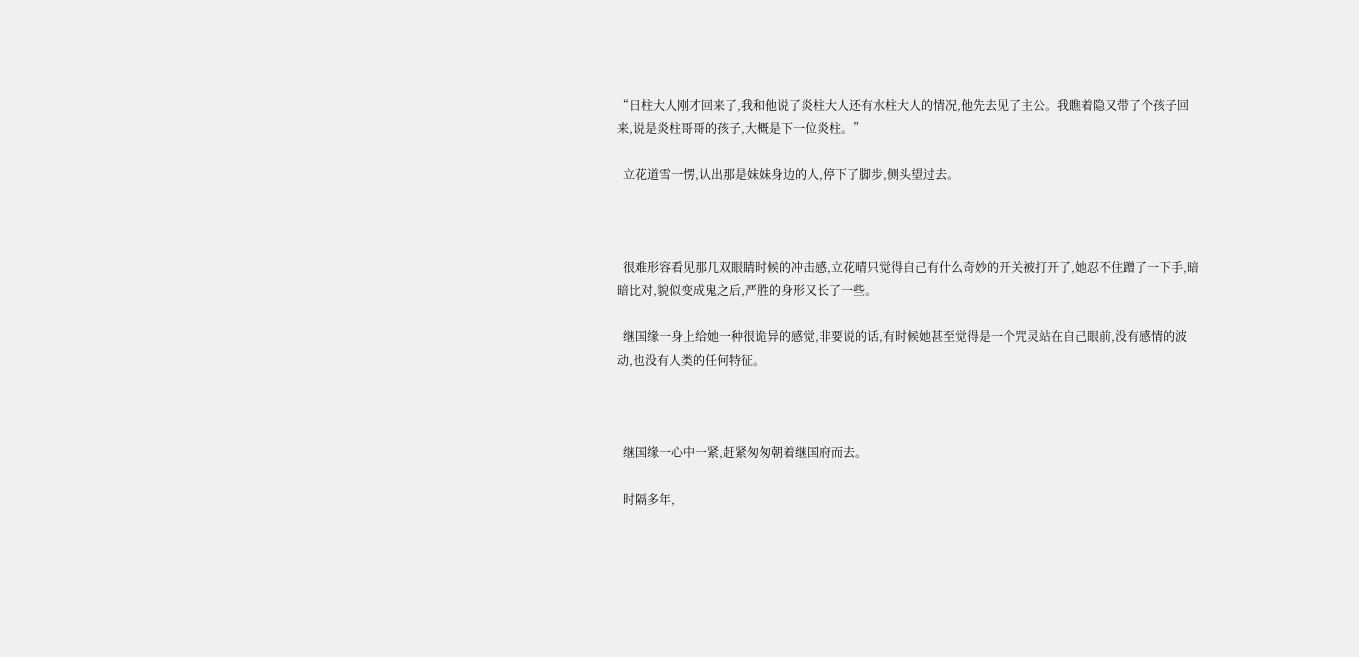“日柱大人刚才回来了,我和他说了炎柱大人还有水柱大人的情况,他先去见了主公。我瞧着隐又带了个孩子回来,说是炎柱哥哥的孩子,大概是下一位炎柱。”

  立花道雪一愣,认出那是妹妹身边的人,停下了脚步,侧头望过去。



  很难形容看见那几双眼睛时候的冲击感,立花晴只觉得自己有什么奇妙的开关被打开了,她忍不住蹭了一下手,暗暗比对,貌似变成鬼之后,严胜的身形又长了一些。

  继国缘一身上给她一种很诡异的感觉,非要说的话,有时候她甚至觉得是一个咒灵站在自己眼前,没有感情的波动,也没有人类的任何特征。



  继国缘一心中一紧,赶紧匆匆朝着继国府而去。

  时隔多年,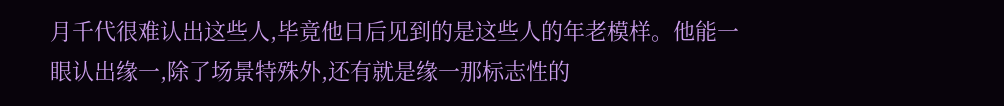月千代很难认出这些人,毕竟他日后见到的是这些人的年老模样。他能一眼认出缘一,除了场景特殊外,还有就是缘一那标志性的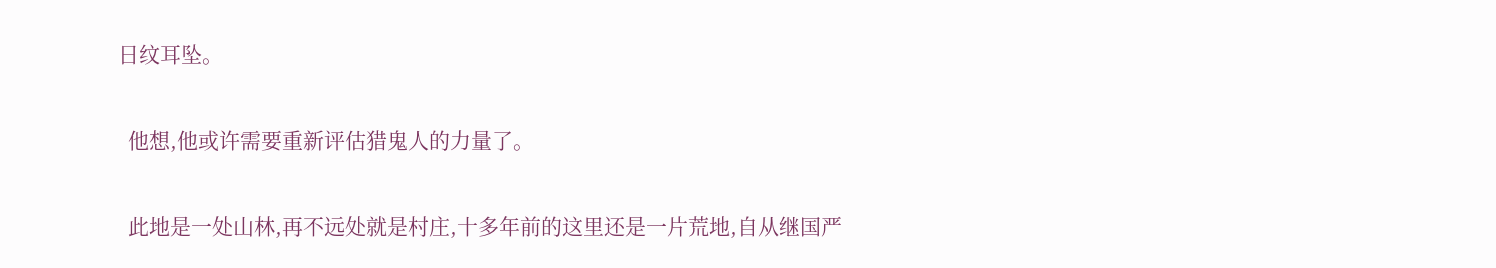日纹耳坠。

  他想,他或许需要重新评估猎鬼人的力量了。

  此地是一处山林,再不远处就是村庄,十多年前的这里还是一片荒地,自从继国严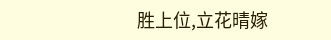胜上位,立花晴嫁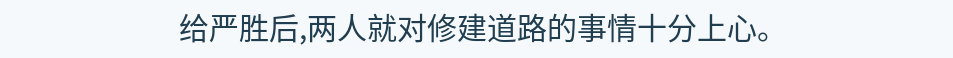给严胜后,两人就对修建道路的事情十分上心。